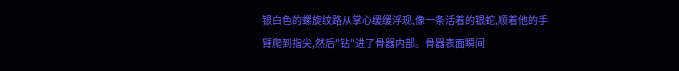银白色的螺旋纹路从掌心缓缓浮现,像一条活着的银蛇,顺着他的手臂爬到指尖,然后"钻"进了骨器内部。骨器表面瞬间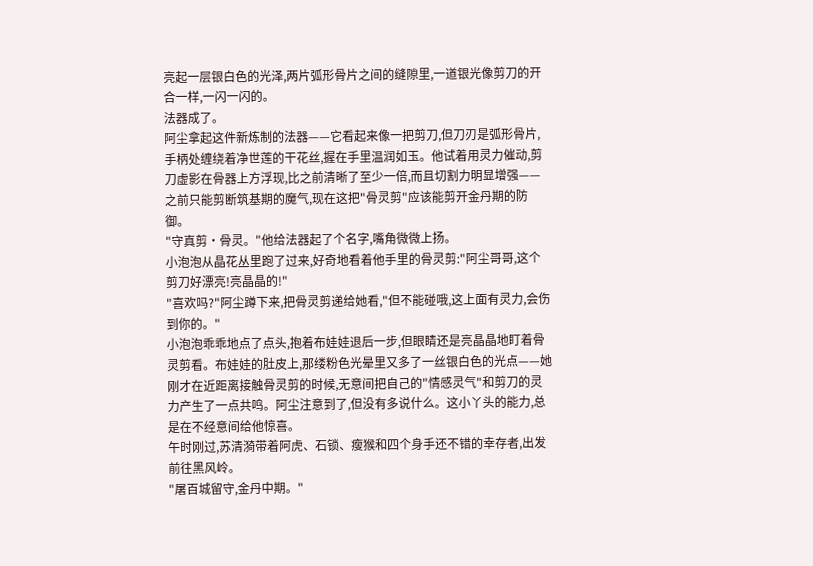亮起一层银白色的光泽,两片弧形骨片之间的缝隙里,一道银光像剪刀的开合一样,一闪一闪的。
法器成了。
阿尘拿起这件新炼制的法器——它看起来像一把剪刀,但刀刃是弧形骨片,手柄处缠绕着净世莲的干花丝,握在手里温润如玉。他试着用灵力催动,剪刀虚影在骨器上方浮现,比之前清晰了至少一倍,而且切割力明显增强——之前只能剪断筑基期的魔气,现在这把"骨灵剪"应该能剪开金丹期的防御。
"守真剪·骨灵。"他给法器起了个名字,嘴角微微上扬。
小泡泡从晶花丛里跑了过来,好奇地看着他手里的骨灵剪:"阿尘哥哥,这个剪刀好漂亮!亮晶晶的!"
"喜欢吗?"阿尘蹲下来,把骨灵剪递给她看,"但不能碰哦,这上面有灵力,会伤到你的。"
小泡泡乖乖地点了点头,抱着布娃娃退后一步,但眼睛还是亮晶晶地盯着骨灵剪看。布娃娃的肚皮上,那缕粉色光晕里又多了一丝银白色的光点——她刚才在近距离接触骨灵剪的时候,无意间把自己的"情感灵气"和剪刀的灵力产生了一点共鸣。阿尘注意到了,但没有多说什么。这小丫头的能力,总是在不经意间给他惊喜。
午时刚过,苏清漪带着阿虎、石锁、瘦猴和四个身手还不错的幸存者,出发前往黑风岭。
"屠百城留守,金丹中期。"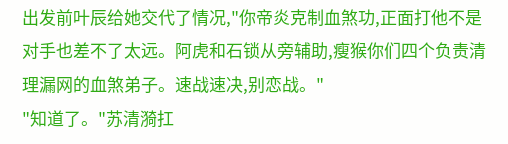出发前叶辰给她交代了情况,"你帝炎克制血煞功,正面打他不是对手也差不了太远。阿虎和石锁从旁辅助,瘦猴你们四个负责清理漏网的血煞弟子。速战速决,别恋战。"
"知道了。"苏清漪扛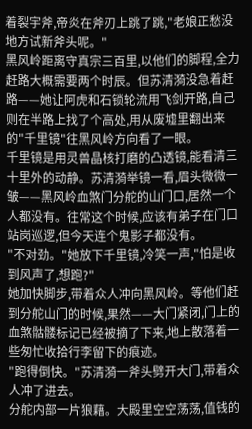着裂宇斧,帝炎在斧刃上跳了跳,"老娘正愁没地方试新斧头呢。"
黑风岭距离守真宗三百里,以他们的脚程,全力赶路大概需要两个时辰。但苏清漪没急着赶路——她让阿虎和石锁轮流用飞剑开路,自己则在半路上找了个高处,用从废墟里翻出来的"千里镜"往黑风岭方向看了一眼。
千里镜是用灵兽晶核打磨的凸透镜,能看清三十里外的动静。苏清漪举镜一看,眉头微微一皱——黑风岭血煞门分舵的山门口,居然一个人都没有。往常这个时候,应该有弟子在门口站岗巡逻,但今天连个鬼影子都没有。
"不对劲。"她放下千里镜,冷笑一声,"怕是收到风声了,想跑?"
她加快脚步,带着众人冲向黑风岭。等他们赶到分舵山门的时候,果然——大门紧闭,门上的血煞骷髅标记已经被摘了下来,地上散落着一些匆忙收拾行李留下的痕迹。
"跑得倒快。"苏清漪一斧头劈开大门,带着众人冲了进去。
分舵内部一片狼藉。大殿里空空荡荡,值钱的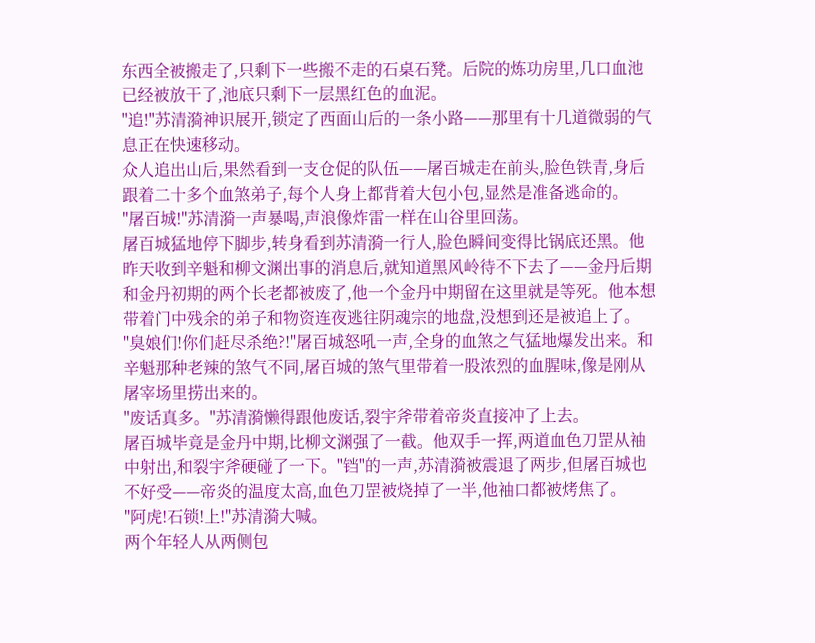东西全被搬走了,只剩下一些搬不走的石桌石凳。后院的炼功房里,几口血池已经被放干了,池底只剩下一层黑红色的血泥。
"追!"苏清漪神识展开,锁定了西面山后的一条小路——那里有十几道微弱的气息正在快速移动。
众人追出山后,果然看到一支仓促的队伍——屠百城走在前头,脸色铁青,身后跟着二十多个血煞弟子,每个人身上都背着大包小包,显然是准备逃命的。
"屠百城!"苏清漪一声暴喝,声浪像炸雷一样在山谷里回荡。
屠百城猛地停下脚步,转身看到苏清漪一行人,脸色瞬间变得比锅底还黑。他昨天收到辛魁和柳文渊出事的消息后,就知道黑风岭待不下去了——金丹后期和金丹初期的两个长老都被废了,他一个金丹中期留在这里就是等死。他本想带着门中残余的弟子和物资连夜逃往阴魂宗的地盘,没想到还是被追上了。
"臭娘们!你们赶尽杀绝?!"屠百城怒吼一声,全身的血煞之气猛地爆发出来。和辛魁那种老辣的煞气不同,屠百城的煞气里带着一股浓烈的血腥味,像是刚从屠宰场里捞出来的。
"废话真多。"苏清漪懒得跟他废话,裂宇斧带着帝炎直接冲了上去。
屠百城毕竟是金丹中期,比柳文渊强了一截。他双手一挥,两道血色刀罡从袖中射出,和裂宇斧硬碰了一下。"铛"的一声,苏清漪被震退了两步,但屠百城也不好受——帝炎的温度太高,血色刀罡被烧掉了一半,他袖口都被烤焦了。
"阿虎!石锁!上!"苏清漪大喊。
两个年轻人从两侧包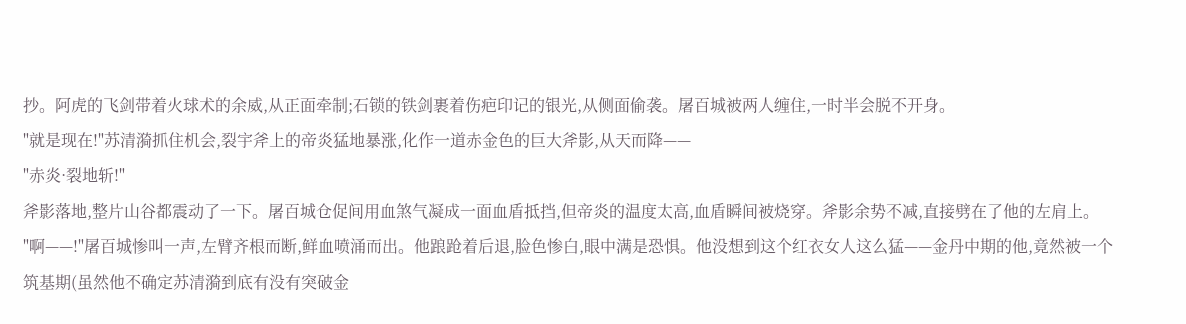抄。阿虎的飞剑带着火球术的余威,从正面牵制;石锁的铁剑裹着伤疤印记的银光,从侧面偷袭。屠百城被两人缠住,一时半会脱不开身。
"就是现在!"苏清漪抓住机会,裂宇斧上的帝炎猛地暴涨,化作一道赤金色的巨大斧影,从天而降——
"赤炎·裂地斩!"
斧影落地,整片山谷都震动了一下。屠百城仓促间用血煞气凝成一面血盾抵挡,但帝炎的温度太高,血盾瞬间被烧穿。斧影余势不减,直接劈在了他的左肩上。
"啊——!"屠百城惨叫一声,左臂齐根而断,鲜血喷涌而出。他踉跄着后退,脸色惨白,眼中满是恐惧。他没想到这个红衣女人这么猛——金丹中期的他,竟然被一个筑基期(虽然他不确定苏清漪到底有没有突破金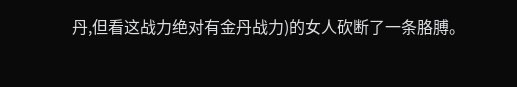丹,但看这战力绝对有金丹战力)的女人砍断了一条胳膊。